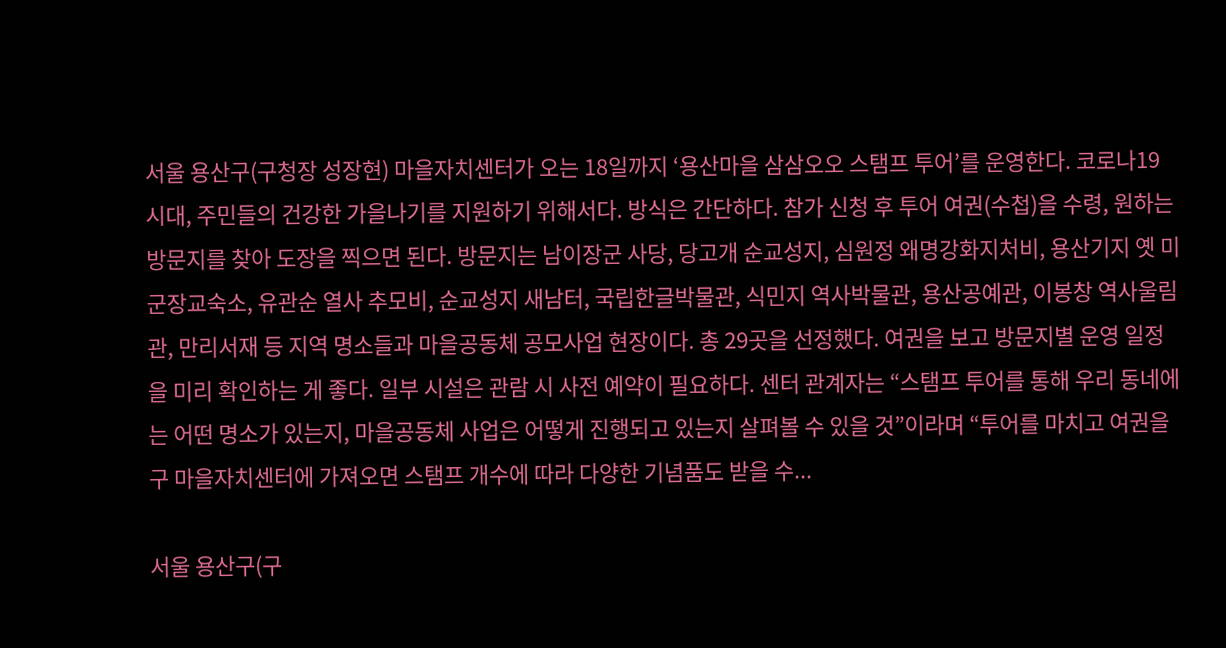서울 용산구(구청장 성장현) 마을자치센터가 오는 18일까지 ‘용산마을 삼삼오오 스탬프 투어’를 운영한다. 코로나19 시대, 주민들의 건강한 가을나기를 지원하기 위해서다. 방식은 간단하다. 참가 신청 후 투어 여권(수첩)을 수령, 원하는 방문지를 찾아 도장을 찍으면 된다. 방문지는 남이장군 사당, 당고개 순교성지, 심원정 왜명강화지처비, 용산기지 옛 미군장교숙소, 유관순 열사 추모비, 순교성지 새남터, 국립한글박물관, 식민지 역사박물관, 용산공예관, 이봉창 역사울림관, 만리서재 등 지역 명소들과 마을공동체 공모사업 현장이다. 총 29곳을 선정했다. 여권을 보고 방문지별 운영 일정을 미리 확인하는 게 좋다. 일부 시설은 관람 시 사전 예약이 필요하다. 센터 관계자는 “스탬프 투어를 통해 우리 동네에는 어떤 명소가 있는지, 마을공동체 사업은 어떻게 진행되고 있는지 살펴볼 수 있을 것”이라며 “투어를 마치고 여권을 구 마을자치센터에 가져오면 스탬프 개수에 따라 다양한 기념품도 받을 수...

서울 용산구(구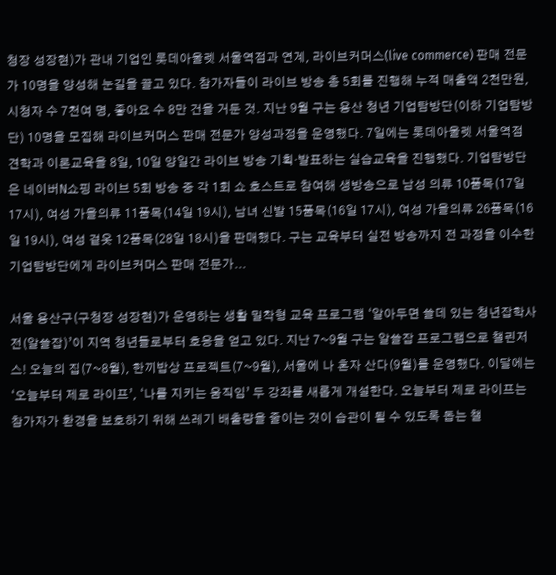청장 성장현)가 관내 기업인 롯데아울렛 서울역점과 연계, 라이브커머스(live commerce) 판매 전문가 10명을 양성해 눈길을 끌고 있다. 참가자들이 라이브 방송 총 5회를 진행해 누적 매출액 2천만원, 시청자 수 7천여 명, 좋아요 수 8만 건을 거둔 것. 지난 9월 구는 용산 청년 기업탐방단(이하 기업탐방단) 10명을 모집해 라이브커머스 판매 전문가 양성과정을 운영했다. 7일에는 롯데아울렛 서울역점 견학과 이론교육을 8일, 10일 양일간 라이브 방송 기획·발표하는 실습교육을 진행했다. 기업탐방단은 네이버N쇼핑 라이브 5회 방송 중 각 1회 쇼 호스트로 참여해 생방송으로 남성 의류 10품목(17일 17시), 여성 가을의류 11품목(14일 19시), 남녀 신발 15품목(16일 17시), 여성 가을의류 26품목(16일 19시), 여성 겉옷 12품목(28일 18시)을 판매했다. 구는 교육부터 실전 방송까지 전 과정을 이수한 기업탐방단에게 라이브커머스 판매 전문가...

서울 용산구(구청장 성장현)가 운영하는 생활 밀착형 교육 프로그램 ‘알아두면 쓸데 있는 청년잡학사전(알쓸잡)’이 지역 청년들로부터 호응을 얻고 있다. 지난 7~9월 구는 알쓸잡 프로그램으로 챌린저스! 오늘의 집(7~8월), 한끼밥상 프로젝트(7~9월), 서울에 나 혼자 산다(9월)를 운영했다. 이달에는 ‘오늘부터 제로 라이프’, ‘나를 지키는 움직임’ 두 강좌를 새롭게 개설한다. 오늘부터 제로 라이프는 참가자가 환경을 보호하기 위해 쓰레기 배출량을 줄이는 것이 습관이 될 수 있도록 돕는 챌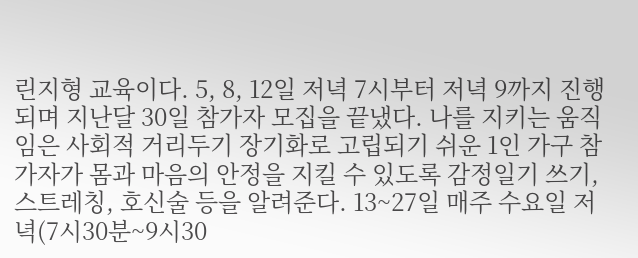린지형 교육이다. 5, 8, 12일 저녁 7시부터 저녁 9까지 진행되며 지난달 30일 참가자 모집을 끝냈다. 나를 지키는 움직임은 사회적 거리두기 장기화로 고립되기 쉬운 1인 가구 참가자가 몸과 마음의 안정을 지킬 수 있도록 감정일기 쓰기, 스트레칭, 호신술 등을 알려준다. 13~27일 매주 수요일 저녁(7시30분~9시30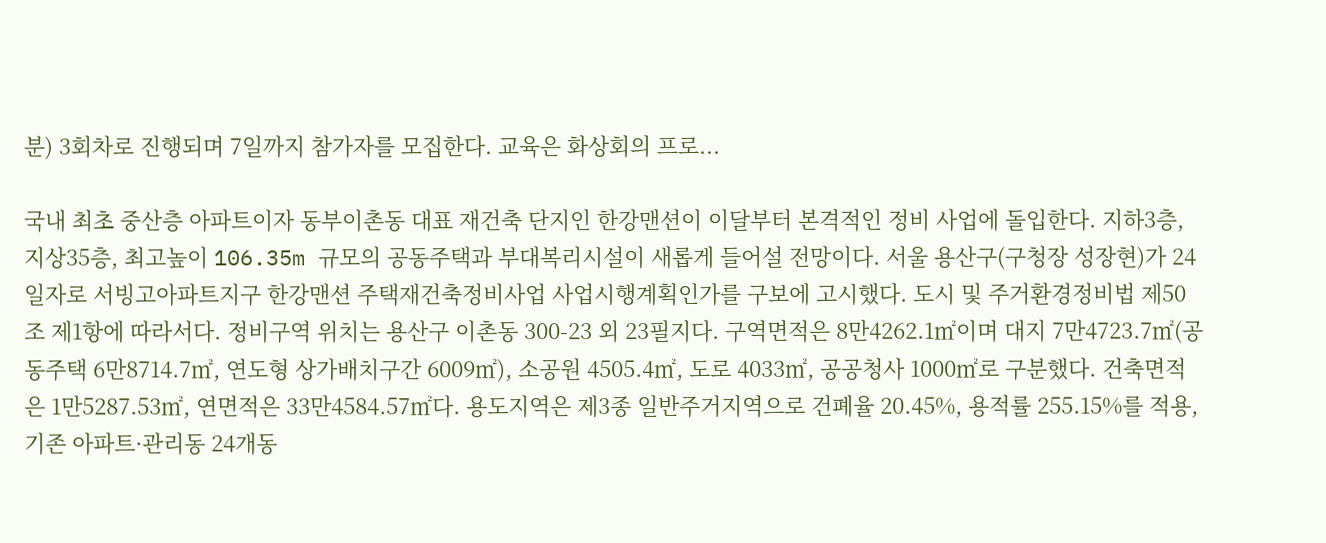분) 3회차로 진행되며 7일까지 참가자를 모집한다. 교육은 화상회의 프로...

국내 최초 중산층 아파트이자 동부이촌동 대표 재건축 단지인 한강맨션이 이달부터 본격적인 정비 사업에 돌입한다. 지하3층, 지상35층, 최고높이 106.35m 규모의 공동주택과 부대복리시설이 새롭게 들어설 전망이다. 서울 용산구(구청장 성장현)가 24일자로 서빙고아파트지구 한강맨션 주택재건축정비사업 사업시행계획인가를 구보에 고시했다. 도시 및 주거환경정비법 제50조 제1항에 따라서다. 정비구역 위치는 용산구 이촌동 300-23 외 23필지다. 구역면적은 8만4262.1㎡이며 대지 7만4723.7㎡(공동주택 6만8714.7㎡, 연도형 상가배치구간 6009㎡), 소공원 4505.4㎡, 도로 4033㎡, 공공청사 1000㎡로 구분했다. 건축면적은 1만5287.53㎡, 연면적은 33만4584.57㎡다. 용도지역은 제3종 일반주거지역으로 건폐율 20.45%, 용적률 255.15%를 적용, 기존 아파트·관리동 24개동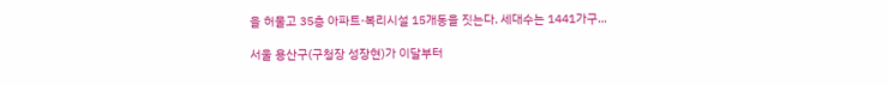을 허물고 35층 아파트·복리시설 15개동을 짓는다. 세대수는 1441가구...

서울 용산구(구청장 성장현)가 이달부터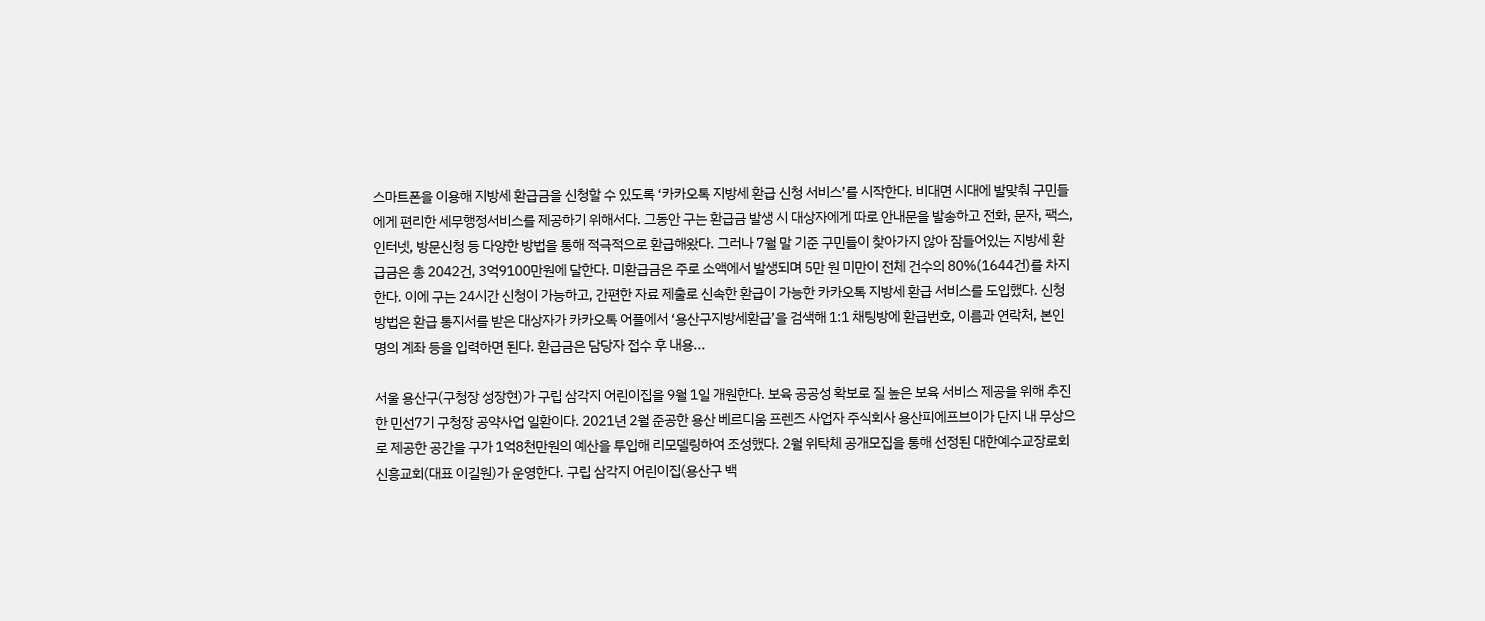스마트폰을 이용해 지방세 환급금을 신청할 수 있도록 ‘카카오톡 지방세 환급 신청 서비스’를 시작한다. 비대면 시대에 발맞춰 구민들에게 편리한 세무행정서비스를 제공하기 위해서다. 그동안 구는 환급금 발생 시 대상자에게 따로 안내문을 발송하고 전화, 문자, 팩스, 인터넷, 방문신청 등 다양한 방법을 통해 적극적으로 환급해왔다. 그러나 7월 말 기준 구민들이 찾아가지 않아 잠들어있는 지방세 환급금은 총 2042건, 3억9100만원에 달한다. 미환급금은 주로 소액에서 발생되며 5만 원 미만이 전체 건수의 80%(1644건)를 차지한다. 이에 구는 24시간 신청이 가능하고, 간편한 자료 제출로 신속한 환급이 가능한 카카오톡 지방세 환급 서비스를 도입했다. 신청 방법은 환급 통지서를 받은 대상자가 카카오톡 어플에서 ‘용산구지방세환급’을 검색해 1:1 채팅방에 환급번호, 이름과 연락처, 본인명의 계좌 등을 입력하면 된다. 환급금은 담당자 접수 후 내용...

서울 용산구(구청장 성장현)가 구립 삼각지 어린이집을 9월 1일 개원한다. 보육 공공성 확보로 질 높은 보육 서비스 제공을 위해 추진한 민선7기 구청장 공약사업 일환이다. 2021년 2월 준공한 용산 베르디움 프렌즈 사업자 주식회사 용산피에프브이가 단지 내 무상으로 제공한 공간을 구가 1억8천만원의 예산을 투입해 리모델링하여 조성했다. 2월 위탁체 공개모집을 통해 선정된 대한예수교장로회 신흥교회(대표 이길원)가 운영한다. 구립 삼각지 어린이집(용산구 백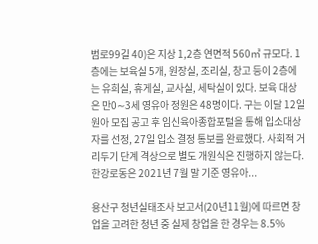범로99길 40)은 지상 1,2층 연면적 560㎡ 규모다. 1층에는 보육실 5개, 원장실, 조리실, 창고 등이 2층에는 유희실, 휴게실, 교사실, 세탁실이 있다. 보육 대상은 만0∼3세 영유아 정원은 48명이다. 구는 이달 12일 원아 모집 공고 후 임신육아종합포털을 통해 입소대상자를 선정, 27일 입소 결정 통보를 완료했다. 사회적 거리두기 단계 격상으로 별도 개원식은 진행하지 않는다. 한강로동은 2021년 7월 말 기준 영유아...

용산구 청년실태조사 보고서(20년11월)에 따르면 창업을 고려한 청년 중 실제 창업을 한 경우는 8.5%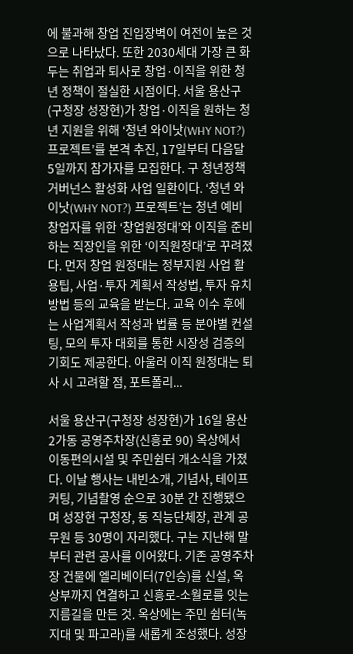에 불과해 창업 진입장벽이 여전이 높은 것으로 나타났다. 또한 2030세대 가장 큰 화두는 취업과 퇴사로 창업·이직을 위한 청년 정책이 절실한 시점이다. 서울 용산구(구청장 성장현)가 창업·이직을 원하는 청년 지원을 위해 ‘청년 와이낫(WHY NOT?) 프로젝트’를 본격 추진, 17일부터 다음달 5일까지 참가자를 모집한다. 구 청년정책 거버넌스 활성화 사업 일환이다. ‘청년 와이낫(WHY NOT?) 프로젝트’는 청년 예비 창업자를 위한 ‘창업원정대’와 이직을 준비하는 직장인을 위한 ‘이직원정대’로 꾸려졌다. 먼저 창업 원정대는 정부지원 사업 활용팁, 사업·투자 계획서 작성법, 투자 유치방법 등의 교육을 받는다. 교육 이수 후에는 사업계획서 작성과 법률 등 분야별 컨설팅, 모의 투자 대회를 통한 시장성 검증의 기회도 제공한다. 아울러 이직 원정대는 퇴사 시 고려할 점, 포트폴리...

서울 용산구(구청장 성장현)가 16일 용산2가동 공영주차장(신흥로 90) 옥상에서 이동편의시설 및 주민쉼터 개소식을 가졌다. 이날 행사는 내빈소개, 기념사, 테이프커팅, 기념촬영 순으로 30분 간 진행됐으며 성장현 구청장, 동 직능단체장, 관계 공무원 등 30명이 자리했다. 구는 지난해 말부터 관련 공사를 이어왔다. 기존 공영주차장 건물에 엘리베이터(7인승)를 신설, 옥상부까지 연결하고 신흥로-소월로를 잇는 지름길을 만든 것. 옥상에는 주민 쉼터(녹지대 및 파고라)를 새롭게 조성했다. 성장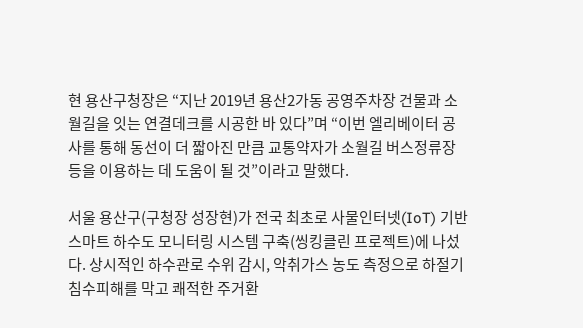현 용산구청장은 “지난 2019년 용산2가동 공영주차장 건물과 소월길을 잇는 연결데크를 시공한 바 있다”며 “이번 엘리베이터 공사를 통해 동선이 더 짧아진 만큼 교통약자가 소월길 버스정류장 등을 이용하는 데 도움이 될 것”이라고 말했다.

서울 용산구(구청장 성장현)가 전국 최초로 사물인터넷(IoT) 기반 스마트 하수도 모니터링 시스템 구축(씽킹클린 프로젝트)에 나섰다. 상시적인 하수관로 수위 감시, 악취가스 농도 측정으로 하절기 침수피해를 막고 쾌적한 주거환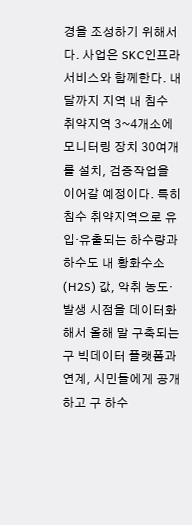경을 조성하기 위해서다. 사업은 SKC인프라서비스와 함께한다. 내달까지 지역 내 침수 취약지역 3~4개소에 모니터링 장치 30여개를 설치, 검증작업을 이어갈 예정이다. 특히 침수 취약지역으로 유입·유출되는 하수량과 하수도 내 황화수소(H2S) 값, 악취 농도·발생 시점을 데이터화해서 올해 말 구축되는 구 빅데이터 플랫폼과 연계, 시민들에게 공개하고 구 하수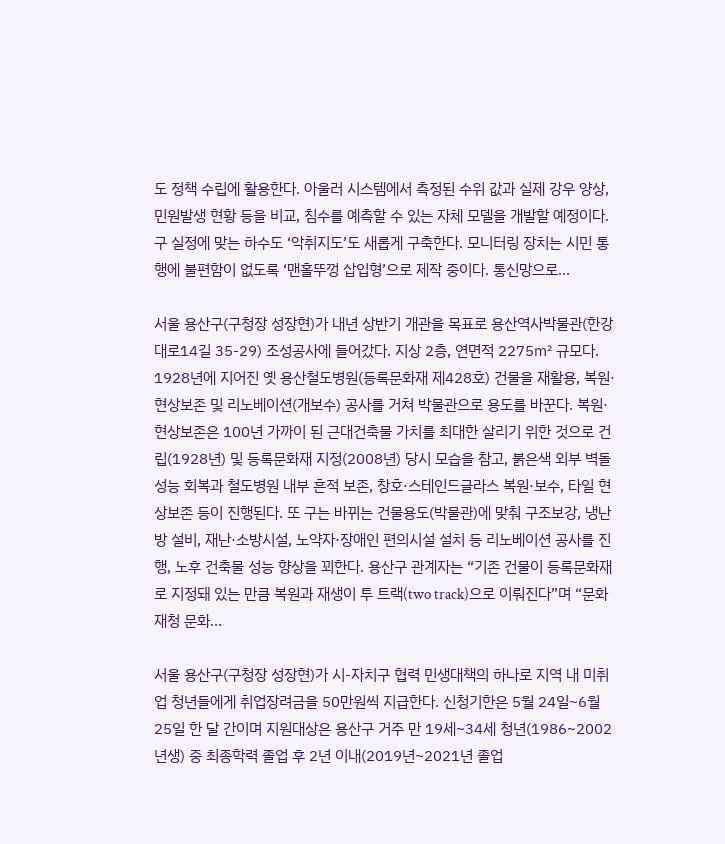도 정책 수립에 활용한다. 아울러 시스템에서 측정된 수위 값과 실제 강우 양상, 민원발생 현황 등을 비교, 침수를 예측할 수 있는 자체 모델을 개발할 예정이다. 구 실정에 맞는 하수도 ‘악취지도’도 새롭게 구축한다. 모니터링 장치는 시민 통행에 불편함이 없도록 ‘맨홀뚜껑 삽입형’으로 제작 중이다. 통신망으로...

서울 용산구(구청장 성장현)가 내년 상반기 개관을 목표로 용산역사박물관(한강대로14길 35-29) 조성공사에 들어갔다. 지상 2층, 연면적 2275㎡ 규모다. 1928년에 지어진 옛 용산철도병원(등록문화재 제428호) 건물을 재활용, 복원·현상보존 및 리노베이션(개보수) 공사를 거쳐 박물관으로 용도를 바꾼다. 복원·현상보존은 100년 가까이 된 근대건축물 가치를 최대한 살리기 위한 것으로 건립(1928년) 및 등록문화재 지정(2008년) 당시 모습을 참고, 붉은색 외부 벽돌 성능 회복과 철도병원 내부 흔적 보존, 창호·스테인드글라스 복원·보수, 타일 현상보존 등이 진행된다. 또 구는 바뀌는 건물용도(박물관)에 맞춰 구조보강, 냉난방 설비, 재난·소방시설, 노약자·장애인 편의시설 설치 등 리노베이션 공사를 진행, 노후 건축물 성능 향상을 꾀한다. 용산구 관계자는 “기존 건물이 등록문화재로 지정돼 있는 만큼 복원과 재생이 투 트랙(two track)으로 이뤄진다”며 “문화재청 문화...

서울 용산구(구청장 성장현)가 시-자치구 협력 민생대책의 하나로 지역 내 미취업 청년들에게 취업장려금을 50만원씩 지급한다. 신청기한은 5월 24일~6월 25일 한 달 간이며 지원대상은 용산구 거주 만 19세~34세 청년(1986~2002년생) 중 최종학력 졸업 후 2년 이내(2019년~2021년 졸업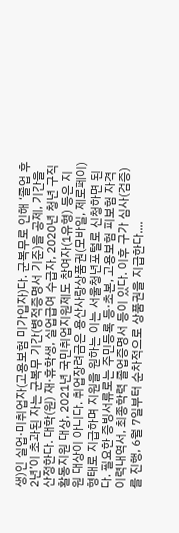생)인 실업·미취업자(고용보험 미가입자)다. 군복무로 인해 ‘졸업 후 2년’이 초과된 자는 군복무 기간(병적증명서 기준)을 공제, 기간을 산정한다. 대학(원) 재·휴학생, 실업급여 수급자, 2020년 청년 구직활동지원 대상, 2021년 국민취업지원제도 참여자(1유형) 등은 지원 대상이 아니다. 취업장려금은 용산사랑상품권(모바일, 제로페이) 형태로 지급하며 지원을 원하는 이는 서울청년포털로 신청하면 된다. 필요한 증빙서류로는 주민등록 등·초본, 고용보험 피보험 자격이력내역서, 최종학력 졸업증명서 등이 있다. 이후 구가 심사(검증)를 진행, 6월 7일부터 순차적으로 상품권을 지급한다....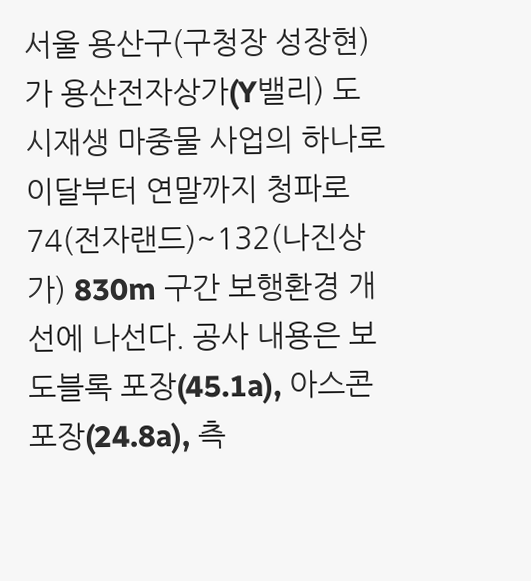서울 용산구(구청장 성장현)가 용산전자상가(Y밸리) 도시재생 마중물 사업의 하나로 이달부터 연말까지 청파로 74(전자랜드)~132(나진상가) 830m 구간 보행환경 개선에 나선다. 공사 내용은 보도블록 포장(45.1a), 아스콘 포장(24.8a), 측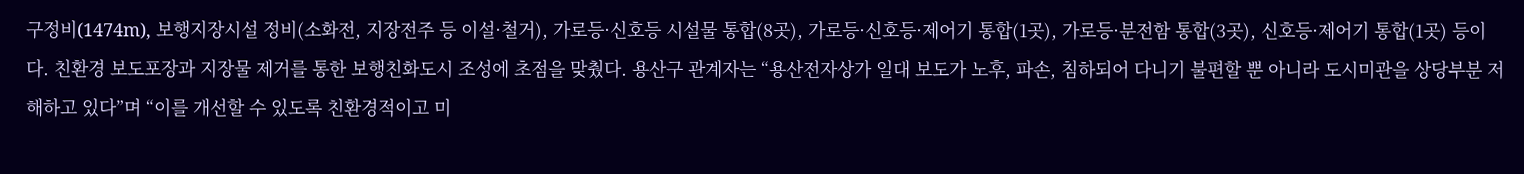구정비(1474m), 보행지장시설 정비(소화전, 지장전주 등 이설·철거), 가로등·신호등 시설물 통합(8곳), 가로등·신호등·제어기 통합(1곳), 가로등·분전함 통합(3곳), 신호등·제어기 통합(1곳) 등이다. 친환경 보도포장과 지장물 제거를 통한 보행친화도시 조성에 초점을 맞췄다. 용산구 관계자는 “용산전자상가 일대 보도가 노후, 파손, 침하되어 다니기 불편할 뿐 아니라 도시미관을 상당부분 저해하고 있다”며 “이를 개선할 수 있도록 친환경적이고 미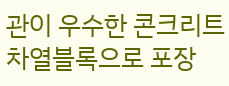관이 우수한 콘크리트 차열블록으로 포장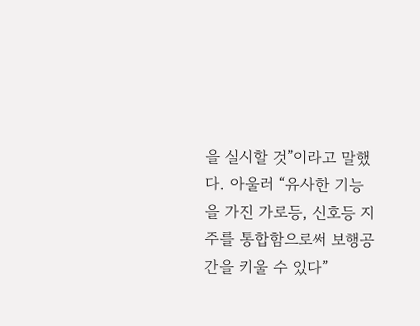을 실시할 것”이라고 말했다. 아울러 “유사한 기능을 가진 가로등, 신호등 지주를 통합함으로써 보행공간을 키울 수 있다”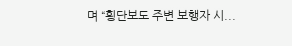며 “횡단보도 주변 보행자 시...